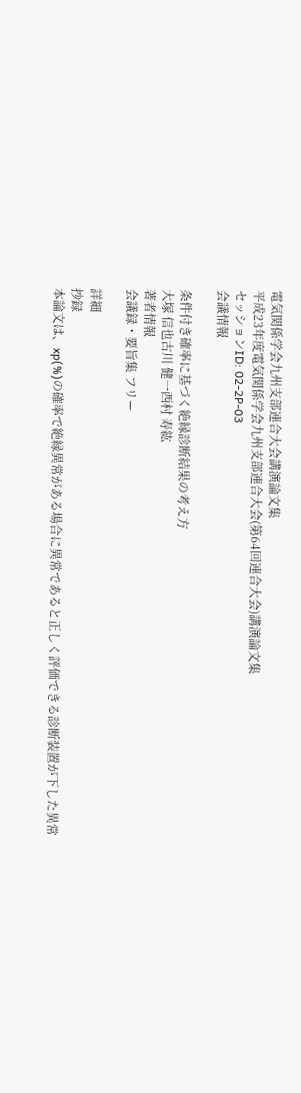電気関係学会九州支部連合大会講演論文集
平成23年度電気関係学会九州支部連合大会(第64回連合大会)講演論文集
セッションID: 02-2P-03
会議情報

条件付き確率に基づく絶縁診断結果の考え方
大塚 信也古川 健一西村 寿紘
著者情報
会議録・要旨集 フリー

詳細
抄録
本論文は、xp(%)の確率で絶縁異常がある場合に異常であると正しく評価できる診断装置が下した異常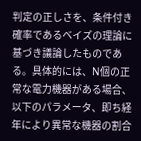判定の正しさを、条件付き確率であるベイズの理論に基づき議論したものである。具体的には、N個の正常な電力機器がある場合、以下のパラメータ、即ち経年により異常な機器の割合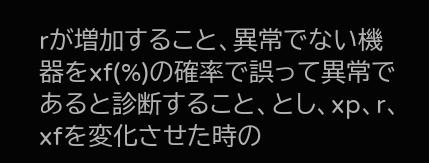rが増加すること、異常でない機器をxf(%)の確率で誤って異常であると診断すること、とし、xp、r、xfを変化させた時の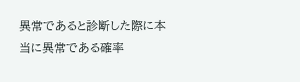異常であると診断した際に本当に異常である確率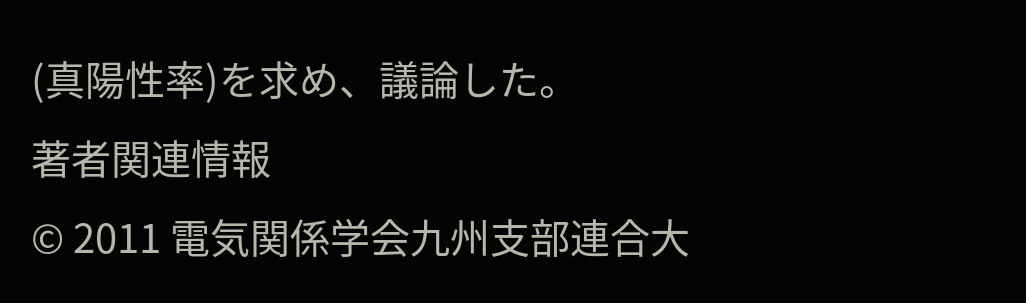(真陽性率)を求め、議論した。
著者関連情報
© 2011 電気関係学会九州支部連合大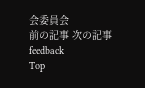会委員会
前の記事 次の記事
feedback
Top